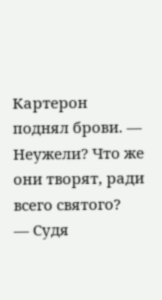Картерон поднял брови. — Неужели? Что же они творят, ради всего святого?
— Судя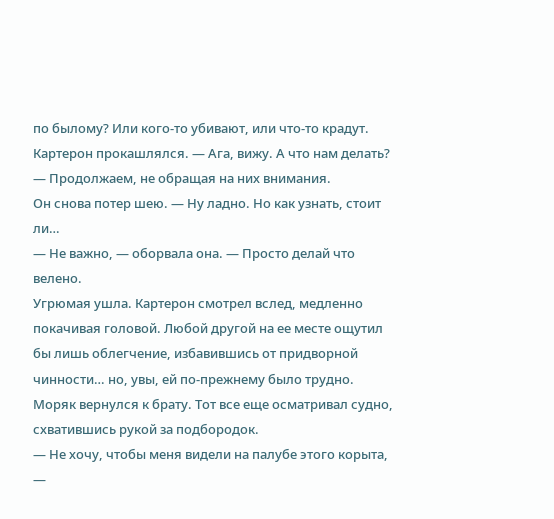по былому? Или кого-то убивают, или что-то крадут.
Картерон прокашлялся. — Ага, вижу. А что нам делать?
— Продолжаем, не обращая на них внимания.
Он снова потер шею. — Ну ладно. Но как узнать, стоит ли…
— Не важно, — оборвала она. — Просто делай что велено.
Угрюмая ушла. Картерон смотрел вслед, медленно покачивая головой. Любой другой на ее месте ощутил бы лишь облегчение, избавившись от придворной чинности… но, увы, ей по-прежнему было трудно. Моряк вернулся к брату. Тот все еще осматривал судно, схватившись рукой за подбородок.
— Не хочу, чтобы меня видели на палубе этого корыта, —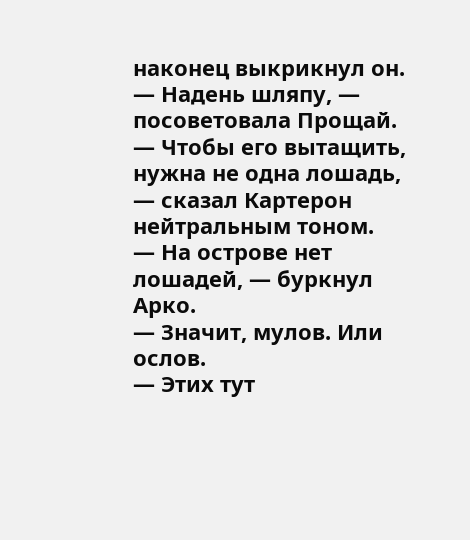наконец выкрикнул он.
— Надень шляпу, — посоветовала Прощай.
— Чтобы его вытащить, нужна не одна лошадь, — сказал Картерон нейтральным тоном.
— На острове нет лошадей, — буркнул Арко.
— Значит, мулов. Или ослов.
— Этих тут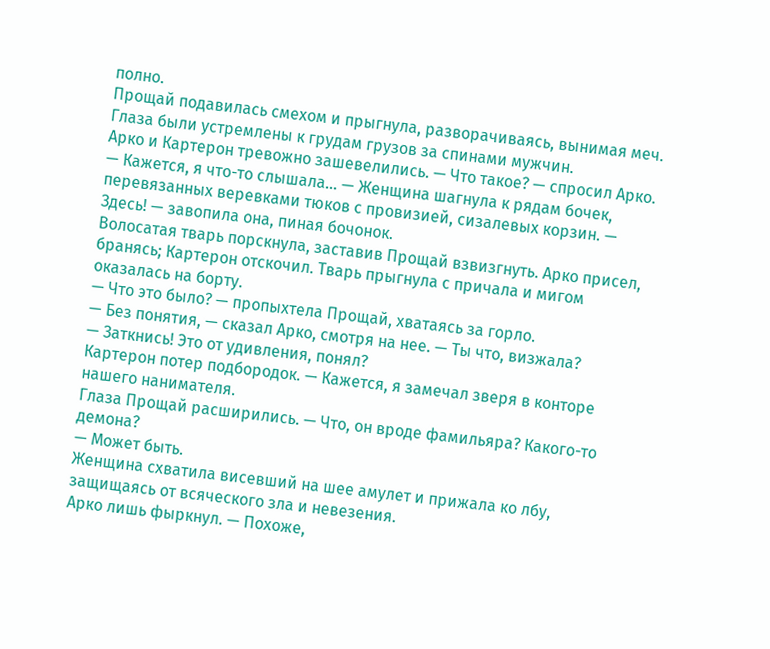полно.
Прощай подавилась смехом и прыгнула, разворачиваясь, вынимая меч. Глаза были устремлены к грудам грузов за спинами мужчин.
Арко и Картерон тревожно зашевелились. — Что такое? — спросил Арко.
— Кажется, я что-то слышала… — Женщина шагнула к рядам бочек, перевязанных веревками тюков с провизией, сизалевых корзин. — Здесь! — завопила она, пиная бочонок.
Волосатая тварь порскнула, заставив Прощай взвизгнуть. Арко присел, бранясь; Картерон отскочил. Тварь прыгнула с причала и мигом оказалась на борту.
— Что это было? — пропыхтела Прощай, хватаясь за горло.
— Без понятия, — сказал Арко, смотря на нее. — Ты что, визжала?
— Заткнись! Это от удивления, понял?
Картерон потер подбородок. — Кажется, я замечал зверя в конторе нашего нанимателя.
Глаза Прощай расширились. — Что, он вроде фамильяра? Какого-то демона?
— Может быть.
Женщина схватила висевший на шее амулет и прижала ко лбу, защищаясь от всяческого зла и невезения.
Арко лишь фыркнул. — Похоже,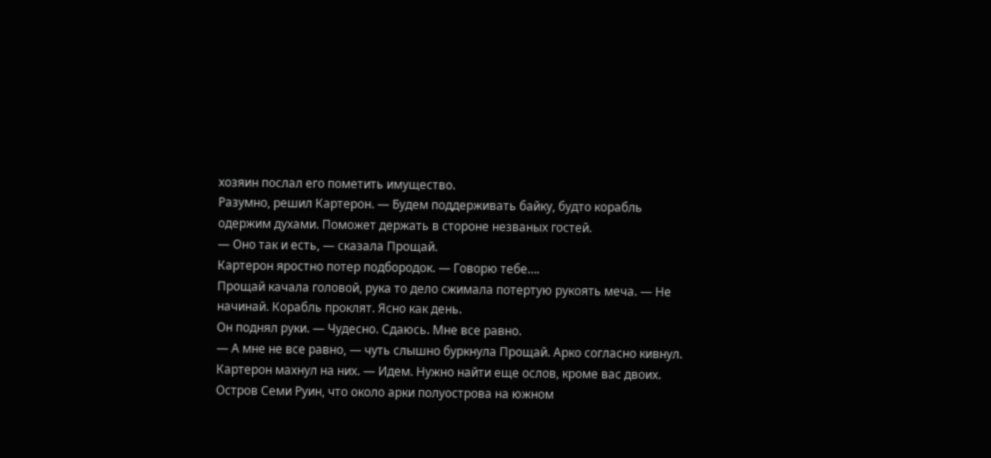хозяин послал его пометить имущество.
Разумно, решил Картерон. — Будем поддерживать байку, будто корабль одержим духами. Поможет держать в стороне незваных гостей.
— Оно так и есть, — сказала Прощай.
Картерон яростно потер подбородок. — Говорю тебе….
Прощай качала головой, рука то дело сжимала потертую рукоять меча. — Не начинай. Корабль проклят. Ясно как день.
Он поднял руки. — Чудесно. Сдаюсь. Мне все равно.
— А мне не все равно, — чуть слышно буркнула Прощай. Арко согласно кивнул.
Картерон махнул на них. — Идем. Нужно найти еще ослов, кроме вас двоих.
Остров Семи Руин, что около арки полуострова на южном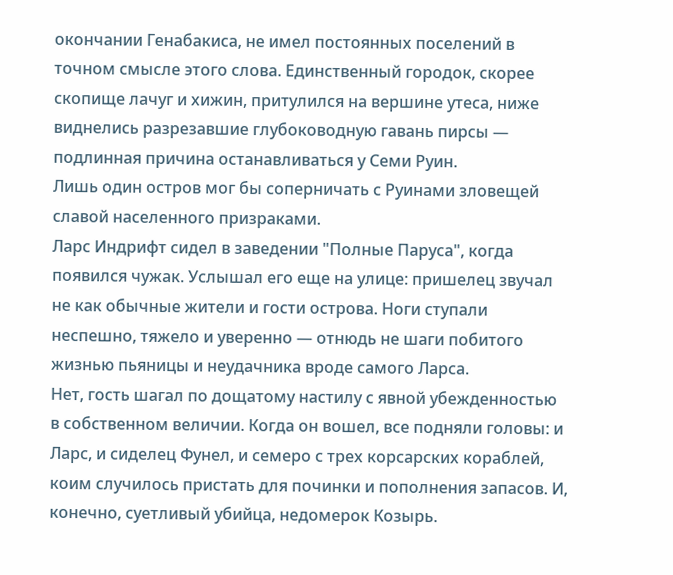окончании Генабакиса, не имел постоянных поселений в точном смысле этого слова. Единственный городок, скорее скопище лачуг и хижин, притулился на вершине утеса, ниже виднелись разрезавшие глубоководную гавань пирсы — подлинная причина останавливаться у Семи Руин.
Лишь один остров мог бы соперничать с Руинами зловещей славой населенного призраками.
Ларс Индрифт сидел в заведении "Полные Паруса", когда появился чужак. Услышал его еще на улице: пришелец звучал не как обычные жители и гости острова. Ноги ступали неспешно, тяжело и уверенно — отнюдь не шаги побитого жизнью пьяницы и неудачника вроде самого Ларса.
Нет, гость шагал по дощатому настилу с явной убежденностью в собственном величии. Когда он вошел, все подняли головы: и Ларс, и сиделец Фунел, и семеро с трех корсарских кораблей, коим случилось пристать для починки и пополнения запасов. И, конечно, суетливый убийца, недомерок Козырь.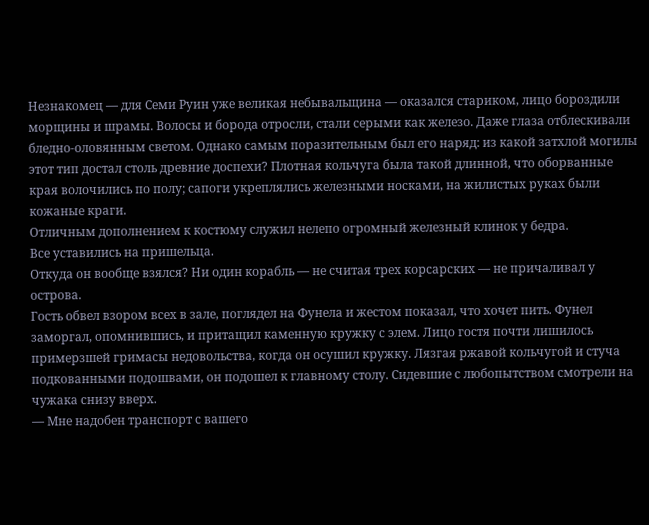Незнакомец — для Семи Руин уже великая небывальщина — оказался стариком, лицо бороздили морщины и шрамы. Волосы и борода отросли, стали серыми как железо. Даже глаза отблескивали бледно-оловянным светом. Однако самым поразительным был его наряд: из какой затхлой могилы этот тип достал столь древние доспехи? Плотная кольчуга была такой длинной, что оборванные края волочились по полу; сапоги укреплялись железными носками, на жилистых руках были кожаные краги.
Отличным дополнением к костюму служил нелепо огромный железный клинок у бедра.
Все уставились на пришельца.
Откуда он вообще взялся? Ни один корабль — не считая трех корсарских — не причаливал у острова.
Гость обвел взором всех в зале, поглядел на Фунела и жестом показал, что хочет пить. Фунел заморгал, опомнившись, и притащил каменную кружку с элем. Лицо гостя почти лишилось примерзшей гримасы недовольства, когда он осушил кружку. Лязгая ржавой кольчугой и стуча подкованными подошвами, он подошел к главному столу. Сидевшие с любопытством смотрели на чужака снизу вверх.
— Мне надобен транспорт с вашего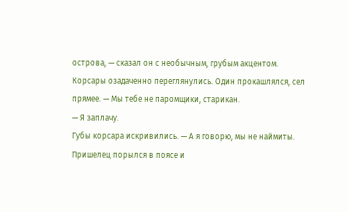острова, — сказал он с необычным, грубым акцентом.
Корсары озадаченно переглянулись. Один прокашлялся, сел прямее. — Мы тебе не паромщики, старикан.
— Я заплачу.
Губы корсара искривились. — А я говорю, мы не наймиты.
Пришелец порылся в поясе и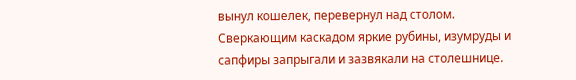вынул кошелек, перевернул над столом. Сверкающим каскадом яркие рубины, изумруды и сапфиры запрыгали и зазвякали на столешнице.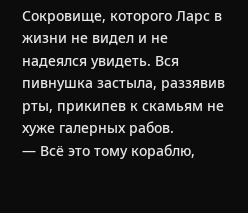Сокровище, которого Ларс в жизни не видел и не надеялся увидеть. Вся пивнушка застыла, раззявив рты, прикипев к скамьям не хуже галерных рабов.
— Всё это тому кораблю,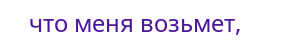что меня возьмет,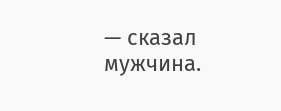— сказал мужчина.